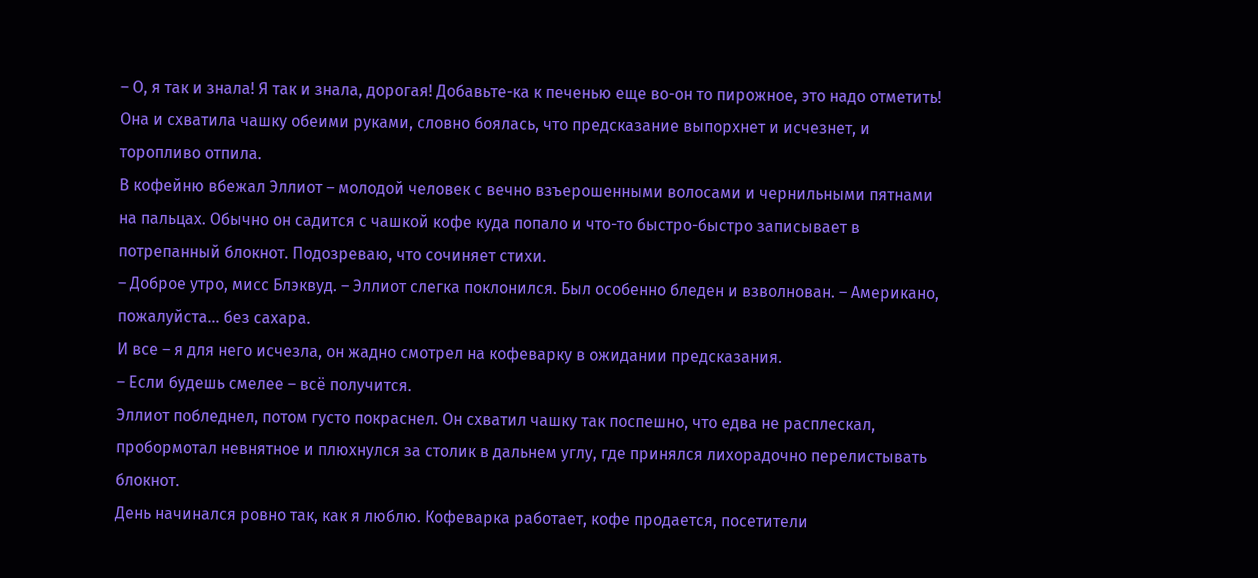– О, я так и знала! Я так и знала, дорогая! Добавьте-ка к печенью еще во-он то пирожное, это надо отметить!
Она и схватила чашку обеими руками, словно боялась, что предсказание выпорхнет и исчезнет, и торопливо отпила.
В кофейню вбежал Эллиот – молодой человек с вечно взъерошенными волосами и чернильными пятнами на пальцах. Обычно он садится с чашкой кофе куда попало и что-то быстро-быстро записывает в потрепанный блокнот. Подозреваю, что сочиняет стихи.
– Доброе утро, мисс Блэквуд. – Эллиот слегка поклонился. Был особенно бледен и взволнован. – Американо, пожалуйста… без сахара.
И все – я для него исчезла, он жадно смотрел на кофеварку в ожидании предсказания.
– Если будешь смелее – всё получится.
Эллиот побледнел, потом густо покраснел. Он схватил чашку так поспешно, что едва не расплескал, пробормотал невнятное и плюхнулся за столик в дальнем углу, где принялся лихорадочно перелистывать блокнот.
День начинался ровно так, как я люблю. Кофеварка работает, кофе продается, посетители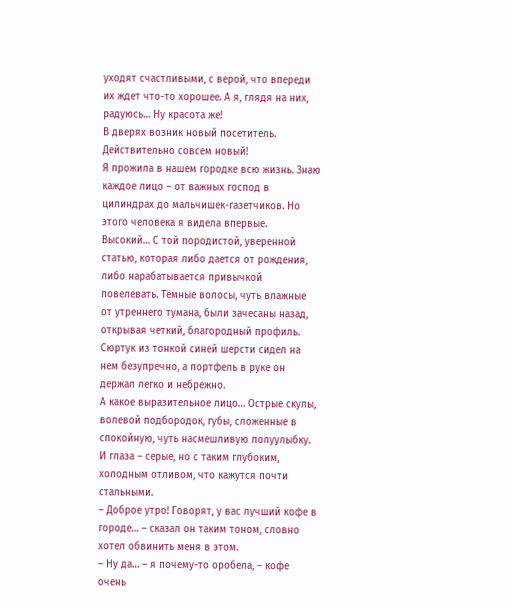уходят счастливыми, с верой, что впереди их ждет что-то хорошее. А я, глядя на них, радуюсь… Ну красота же!
В дверях возник новый посетитель. Действительно совсем новый!
Я прожила в нашем городке всю жизнь. Знаю каждое лицо – от важных господ в цилиндрах до мальчишек-газетчиков. Но этого человека я видела впервые.
Высокий… С той породистой, уверенной статью, которая либо дается от рождения, либо нарабатывается привычкой повелевать. Тёмные волосы, чуть влажные от утреннего тумана, были зачесаны назад, открывая четкий, благородный профиль. Сюртук из тонкой синей шерсти сидел на нем безупречно, а портфель в руке он держал легко и небрежно.
А какое выразительное лицо… Острые скулы, волевой подбородок, губы, сложенные в спокойную, чуть насмешливую полуулыбку. И глаза – серые, но с таким глубоким, холодным отливом, что кажутся почти стальными.
– Доброе утро! Говорят, у вас лучший кофе в городе… – сказал он таким тоном, словно хотел обвинить меня в этом.
– Ну да… – я почему-то оробела, – кофе очень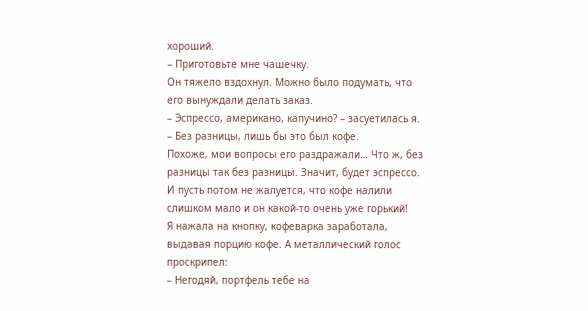хороший.
– Приготовьте мне чашечку.
Он тяжело вздохнул. Можно было подумать, что его вынуждали делать заказ.
– Эспрессо, американо, капучино? – засуетилась я.
– Без разницы, лишь бы это был кофе.
Похоже, мои вопросы его раздражали… Что ж, без разницы так без разницы. Значит, будет эспрессо. И пусть потом не жалуется, что кофе налили слишком мало и он какой-то очень уже горький!
Я нажала на кнопку, кофеварка заработала, выдавая порцию кофе. А металлический голос проскрипел:
– Негодяй, портфель тебе на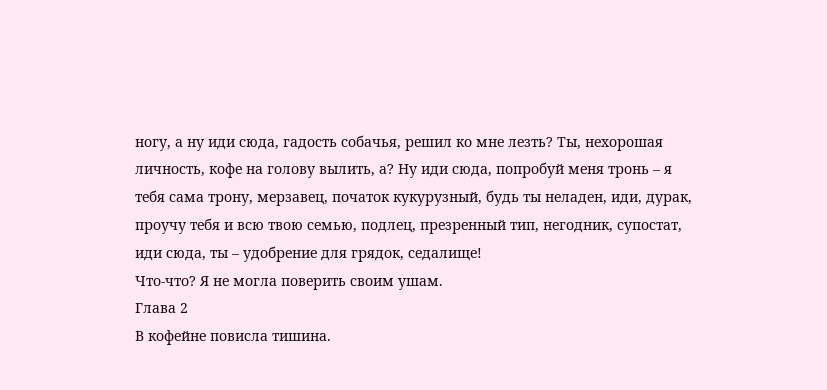ногу, а ну иди сюда, гадость собачья, решил ко мне лезть? Ты, нехорошая личность, кофе на голову вылить, а? Ну иди сюда, попробуй меня тронь – я тебя сама трону, мерзавец, початок кукурузный, будь ты неладен, иди, дурак, проучу тебя и всю твою семью, подлец, презренный тип, негодник, супостат, иди сюда, ты – удобрение для грядок, седалище!
Что-что? Я не могла поверить своим ушам.
Глава 2
В кофейне повисла тишина.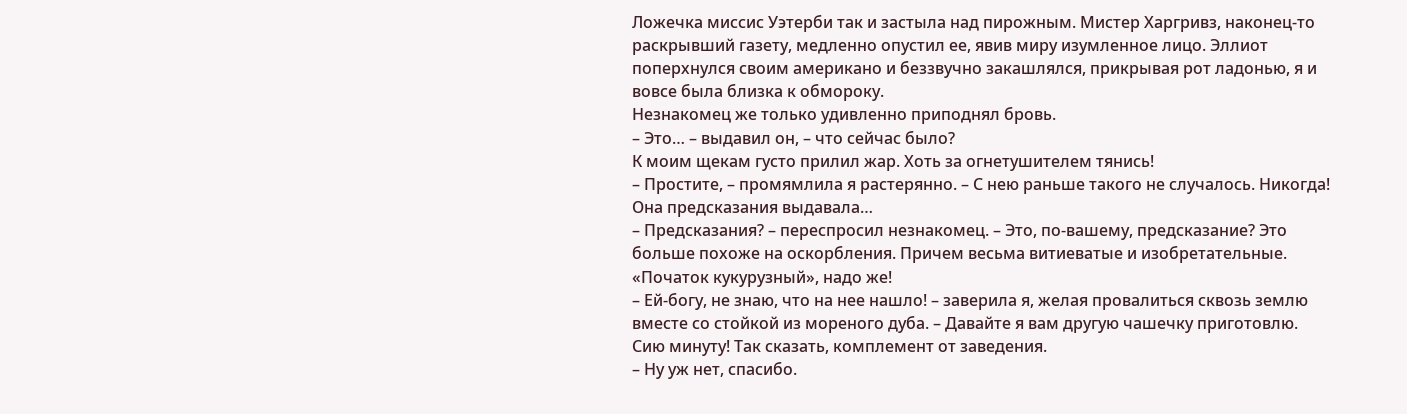Ложечка миссис Уэтерби так и застыла над пирожным. Мистер Харгривз, наконец-то раскрывший газету, медленно опустил ее, явив миру изумленное лицо. Эллиот поперхнулся своим американо и беззвучно закашлялся, прикрывая рот ладонью, я и вовсе была близка к обмороку.
Незнакомец же только удивленно приподнял бровь.
– Это… – выдавил он, – что сейчас было?
К моим щекам густо прилил жар. Хоть за огнетушителем тянись!
– Простите, – промямлила я растерянно. – С нею раньше такого не случалось. Никогда! Она предсказания выдавала…
– Предсказания? – переспросил незнакомец. – Это, по-вашему, предсказание? Это больше похоже на оскорбления. Причем весьма витиеватые и изобретательные. «Початок кукурузный», надо же!
– Ей-богу, не знаю, что на нее нашло! – заверила я, желая провалиться сквозь землю вместе со стойкой из мореного дуба. – Давайте я вам другую чашечку приготовлю. Сию минуту! Так сказать, комплемент от заведения.
– Ну уж нет, спасибо.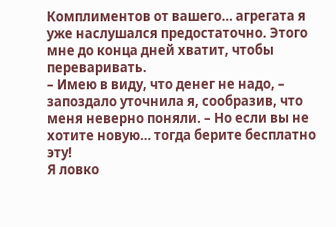Комплиментов от вашего… агрегата я уже наслушался предостаточно. Этого мне до конца дней хватит, чтобы переваривать.
– Имею в виду, что денег не надо, – запоздало уточнила я, сообразив, что меня неверно поняли. – Но если вы не хотите новую… тогда берите бесплатно эту!
Я ловко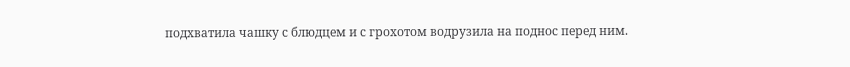подхватила чашку с блюдцем и с грохотом водрузила на поднос перед ним.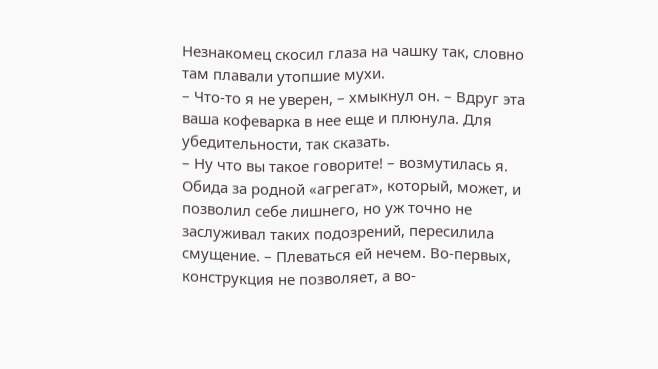Незнакомец скосил глаза на чашку так, словно там плавали утопшие мухи.
– Что-то я не уверен, – хмыкнул он. – Вдруг эта ваша кофеварка в нее еще и плюнула. Для убедительности, так сказать.
– Ну что вы такое говорите! – возмутилась я. Обида за родной «агрегат», который, может, и позволил себе лишнего, но уж точно не заслуживал таких подозрений, пересилила смущение. – Плеваться ей нечем. Во-первых, конструкция не позволяет, а во-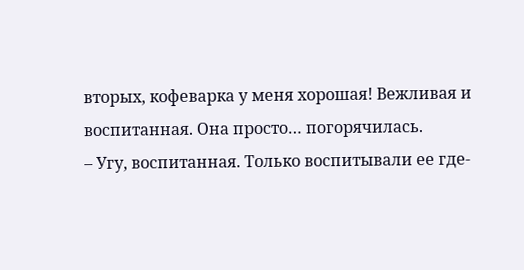вторых, кофеварка у меня хорошая! Вежливая и воспитанная. Она просто… погорячилась.
– Угу, воспитанная. Только воспитывали ее где-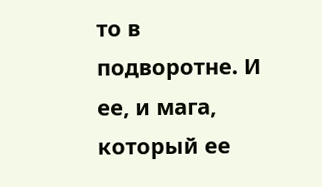то в подворотне. И ее, и мага, который ее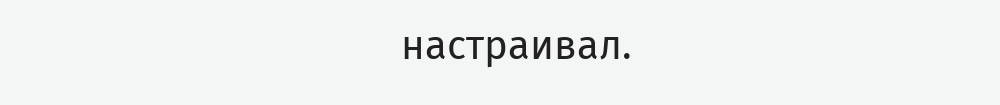настраивал.